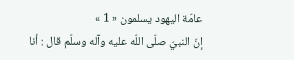عامّة اليهود يسلمون « 1 »
إنّ النبيّ صلّى اللّه عليه وآله وسلّم قال : أنا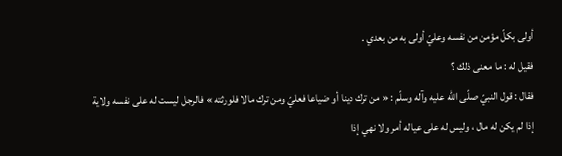أولى بكلّ مؤمن من نفسه وعليّ أولى به من بعدي .
فقيل له : ما معنى ذلك ؟
فقال : قول النبيّ صلّى اللّه عليه وآله وسلّم : « من ترك دينا أو ضياعا فعليّ ومن ترك مالا فلورثته » فالرجل ليست له على نفسه ولاية إذا لم يكن له مال ، وليس له على عياله أمر ولا نهي إذا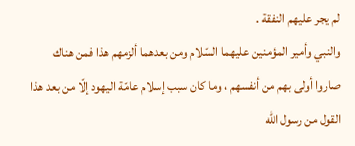لم يجر عليهم النفقة .
والنبي وأمير المؤمنين عليهما السّلام ومن بعدهما ألزمهم هذا فمن هناك صاروا أولى بهم من أنفسهم ، وما كان سبب إسلام عامّة اليهود إلّا من بعد هذا القول من رسول اللّه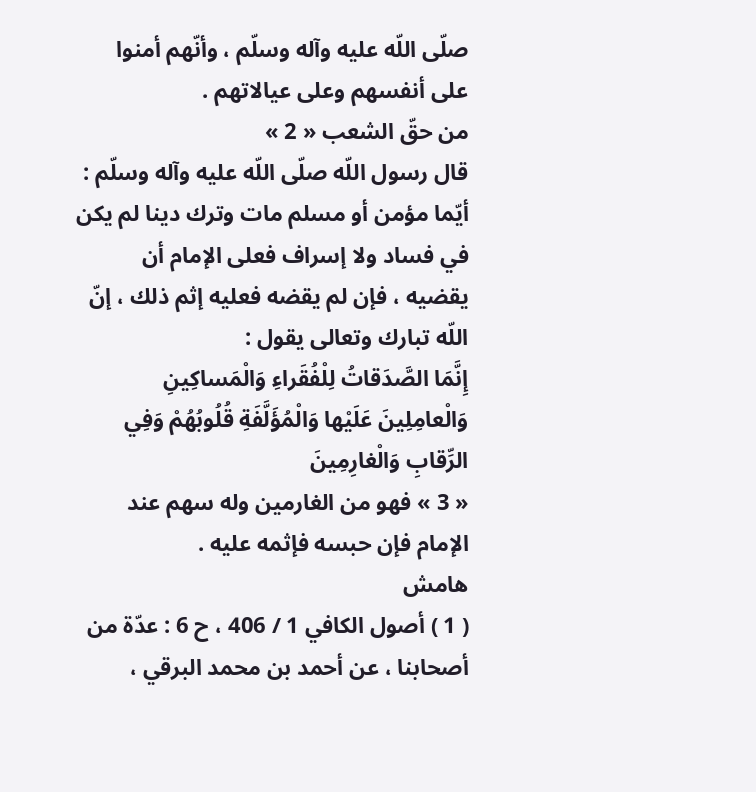صلّى اللّه عليه وآله وسلّم ، وأنّهم أمنوا على أنفسهم وعلى عيالاتهم .
من حقّ الشعب « 2 »
قال رسول اللّه صلّى اللّه عليه وآله وسلّم : أيّما مؤمن أو مسلم مات وترك دينا لم يكن في فساد ولا إسراف فعلى الإمام أن يقضيه ، فإن لم يقضه فعليه إثم ذلك ، إنّ اللّه تبارك وتعالى يقول :
إِنَّمَا الصَّدَقاتُ لِلْفُقَراءِ وَالْمَساكِينِ وَالْعامِلِينَ عَلَيْها وَالْمُؤَلَّفَةِ قُلُوبُهُمْ وَفِي الرِّقابِ وَالْغارِمِينَ
« 3 » فهو من الغارمين وله سهم عند الإمام فإن حبسه فإثمه عليه .
هامش
( 1 ) أصول الكافي 1 / 406 ، ح 6 : عدّة من أصحابنا ، عن أحمد بن محمد البرقي ،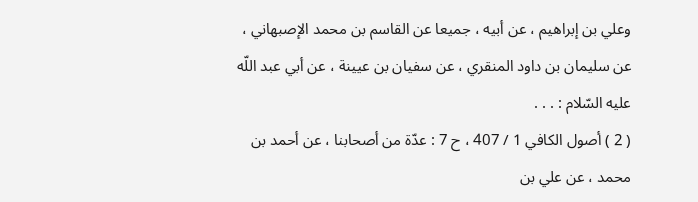وعلي بن إبراهيم ، عن أبيه ، جميعا عن القاسم بن محمد الإصبهاني ، عن سليمان بن داود المنقري ، عن سفيان بن عيينة ، عن أبي عبد اللّه عليه السّلام : . . .
( 2 ) أصول الكافي 1 / 407 ، ح 7 : عدّة من أصحابنا ، عن أحمد بن محمد ، عن علي بن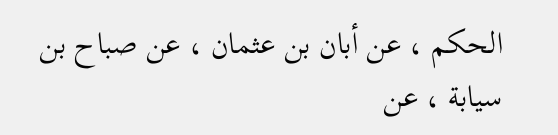الحكم ، عن أبان بن عثمان ، عن صباح بن سيابة ، عن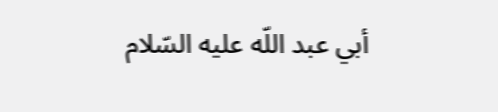أبي عبد اللّه عليه السّلام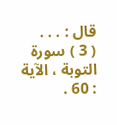قال : . . .
( 3 ) سورة التوبة ، الآية : 60 .